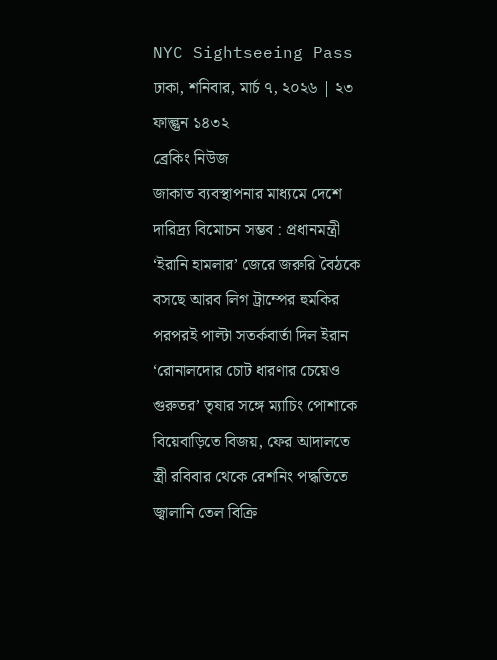NYC Sightseeing Pass
ঢাকা, শনিবার, মার্চ ৭, ২০২৬ | ২৩ ফাল্গুন ১৪৩২
ব্রেকিং নিউজ
জাকাত ব্যবস্থাপনার মাধ্যমে দেশে দারিদ্র্য বিমোচন সম্ভব : প্রধানমন্ত্রী ‘ইরানি হামলার’ জেরে জরুরি বৈঠকে বসছে আরব লিগ ট্রাম্পের হুমকির পরপরই পাল্টা সতর্কবার্তা দিল ইরান ‘রোনালদোর চোট ধারণার চেয়েও গুরুতর’ তৃষার সঙ্গে ম্যাচিং পোশাকে বিয়েবাড়িতে বিজয়, ফের আদালতে স্ত্রী রবিবার থেকে রেশনিং পদ্ধতিতে জ্বালানি তেল বিক্রি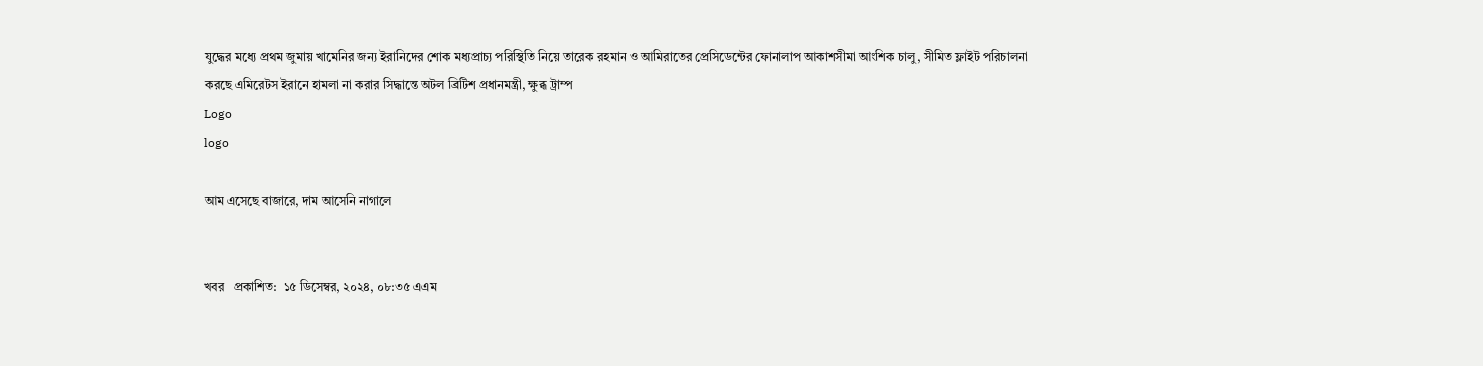যুদ্ধের মধ্যে প্রথম জুমায় খামেনির জন্য ইরানিদের শোক মধ্যপ্রাচ্য পরিস্থিতি নিয়ে তারেক রহমান ও আমিরাতের প্রেসিডেন্টের ফোনালাপ আকাশসীমা আংশিক চালু, সীমিত ফ্লাইট পরিচালনা করছে এমিরেটস ইরানে হামলা না করার সিদ্ধান্তে অটল ব্রিটিশ প্রধানমন্ত্রী, ক্ষুব্ধ ট্রাম্প
Logo
logo

আম এসেছে বাজারে, দাম আসেনি নাগালে


খবর   প্রকাশিত:  ১৫ ডিসেম্বর, ২০২৪, ০৮:৩৫ এএম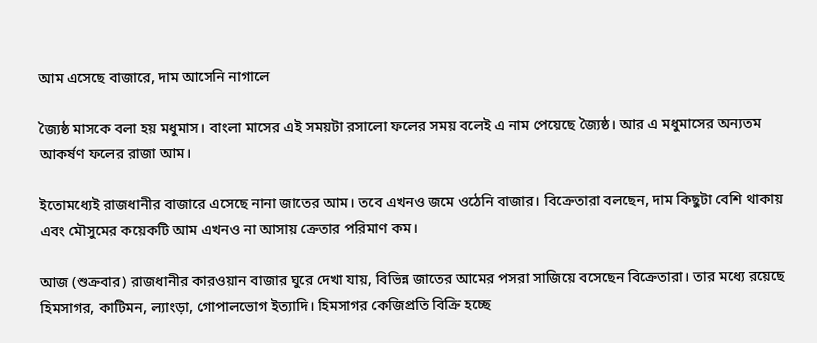আম এসেছে বাজারে, দাম আসেনি নাগালে

জ্যৈষ্ঠ মাসকে বলা হয় মধুমাস। বাংলা মাসের এই সময়টা রসালো ফলের সময় বলেই এ নাম পেয়েছে জ্যৈষ্ঠ। আর এ মধুমাসের অন্যতম আকর্ষণ ফলের রাজা আম।

ইতোমধ্যেই রাজধানীর বাজারে এসেছে নানা জাতের আম। তবে এখনও জমে ওঠেনি বাজার। বিক্রেতারা বলছেন, দাম কিছুটা বেশি থাকায় এবং মৌসুমের কয়েকটি আম এখনও না আসায় ক্রেতার পরিমাণ কম।

আজ (শুক্রবার) রাজধানীর কারওয়ান বাজার ঘুরে দেখা যায়, বিভিন্ন জাতের আমের পসরা সাজিয়ে বসেছেন বিক্রেতারা। তার মধ্যে রয়েছে হিমসাগর, কাটিমন, ল্যাংড়া, গোপালভোগ ইত্যাদি। হিমসাগর কেজিপ্রতি বিক্রি হচ্ছে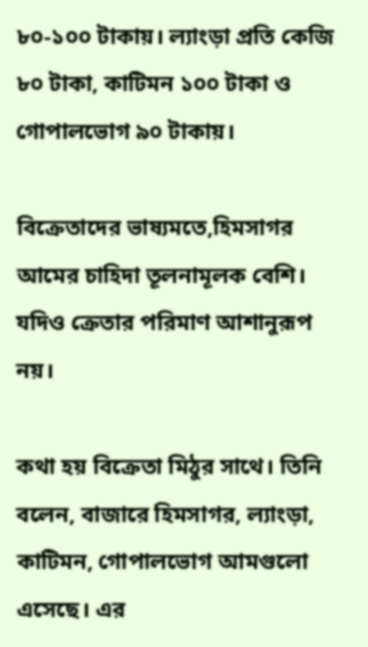৮০-১০০ টাকায়। ল্যাংড়া প্রতি কেজি ৮০ টাকা, কাটিমন ১০০ টাকা ও গোপালভোগ ৯০ টাকায়।

বিক্রেতাদের ভাষ্যমতে,হিমসাগর আমের চাহিদা তূলনামূলক বেশি। যদিও ক্রেতার পরিমাণ আশানুরূপ নয়।

কথা হয় বিক্রেতা মিঠুর সাথে। তিনি বলেন, বাজারে হিমসাগর, ল্যাংড়া, কাটিমন, গোপালভোগ আমগুলো এসেছে। এর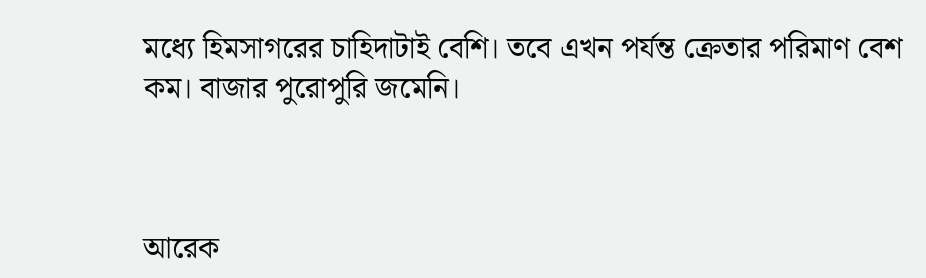মধ্যে হিমসাগরের চাহিদাটাই বেশি। তবে এখন পর্যন্ত ক্রেতার পরিমাণ বেশ কম। বাজার পুরোপুরি জমেনি।



আরেক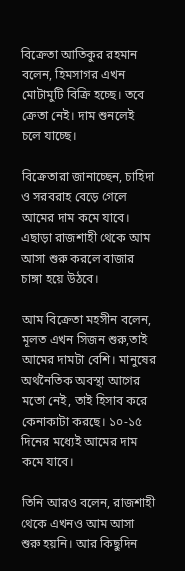বিক্রেতা আতিকুর রহমান বলেন, হিমসাগর এখন মোটামুটি বিক্রি হচ্ছে। তবে ক্রেতা নেই। দাম শুনলেই চলে যাচ্ছে।

বিক্রেতারা জানাচ্ছেন, চাহিদা ও সরবরাহ বেড়ে গেলে আমের দাম কমে যাবে। এছাড়া রাজশাহী থেকে আম আসা শুরু করলে বাজার চাঙ্গা হয়ে উঠবে।

আম বিক্রেতা মহসীন বলেন, মূলত এখন সিজন শুরু,তাই আমের দামটা বেশি। মানুষের অর্থনৈতিক অবস্থা আগের মতো নেই, তাই হিসাব করে কেনাকাটা করছে। ১০-১৫ দিনের মধ্যেই আমের দাম কমে যাবে।

তিনি আরও বলেন, রাজশাহী থেকে এখনও আম আসা শুরু হয়নি। আর কিছুদিন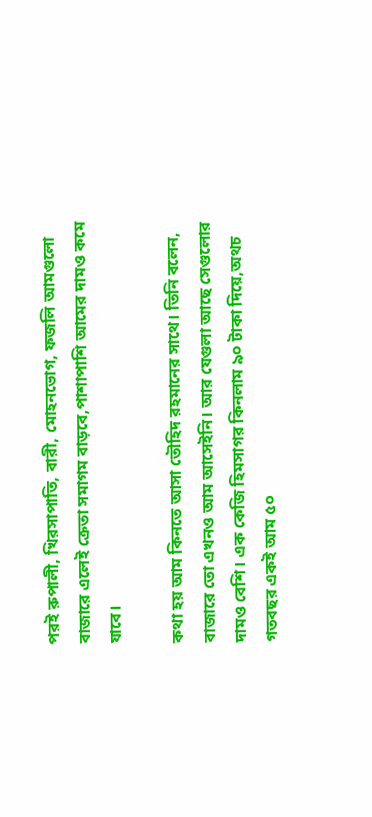পরই রুপালী, খিরসাপাতি, বারী, মোহনভোগ, ফজলি আমগুলো বাজারে এলেই ক্রেতা সমাগম বাড়বে,পাশাপাশি আমের দামও কমে যাবে।

কথা হয় আম কিনতে আসা তৌহিদ রহমানের সাথে। তিনি বলেন, বাজারে তো এখনও আম আসেইনি। আর যেগুলা আছে সেগুলোর দামও বেশি। এক কেজি হিমসাগর কিনলাম ৯০ টাকা দিয়ে,অথচ গতবছর একই আম ৫০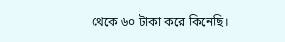থেকে ৬০ টাকা করে কিনেছি।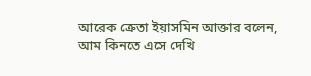আরেক ক্রেতা ইয়াসমিন আক্তার বলেন, আম কিনতে এসে দেখি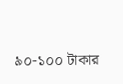৯০-১০০ টাকার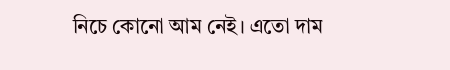নিচে কোনো আম নেই। এতো দাম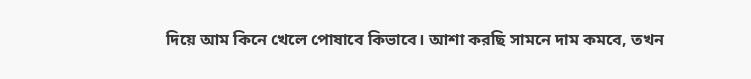দিয়ে আম কিনে খেলে পোষাবে কিভাবে। আশা করছি সামনে দাম কমবে, তখন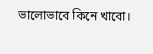ভালোভাবে কিনে খাবো।